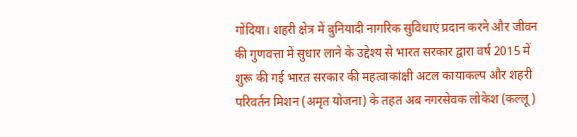गोंदिया। शहरी क्षेत्र में बुनियादी नागरिक सुविधाएं प्रदान करने और जीवन की गुणवत्ता में सुधार लाने के उद्देश्य से भारत सरकार द्वारा वर्ष 2015 में शुरू की गई भारत सरकार की महत्वाकांक्षी अटल कायाकल्प और शहरी परिवर्तन मिशन (अमृत योजना) के तहत अब नगरसेवक लोकेश (कल्लू )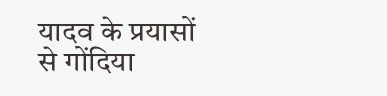यादव के प्रयासों से गोंदिया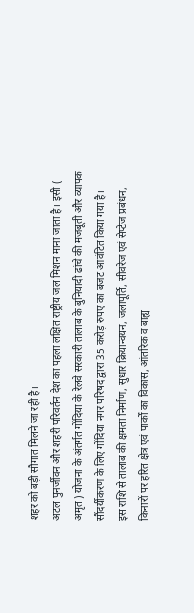शहर को बड़ी सौगात मिलने जा रही है।
अटल पुनर्जीवन और शहरी परिवर्तन देश का पहला लक्षित राष्ट्रीय जल मिशन माना जाता है। इसी ( अमृत ) योजना के अंतर्गत गोंदिया के रेलवे सरकारी तालाब के बुनियादी ढांचे की मजबूती और व्यापक सौंदर्यीकरण के लिए गोंदिया नगर परिषद द्वारा 35 करोड़ रुपए का बजट आवंटित किया गया है।
इस राशि से तालाब की क्षमता निर्माण, सुधार क्रियान्वयन, जलापूर्ति, सीवरेज एवं सेप्टेज प्रबंधन, किनारों पर हरित क्षेत्र एवं पार्कों का विकास, आंतरिक व बाह्य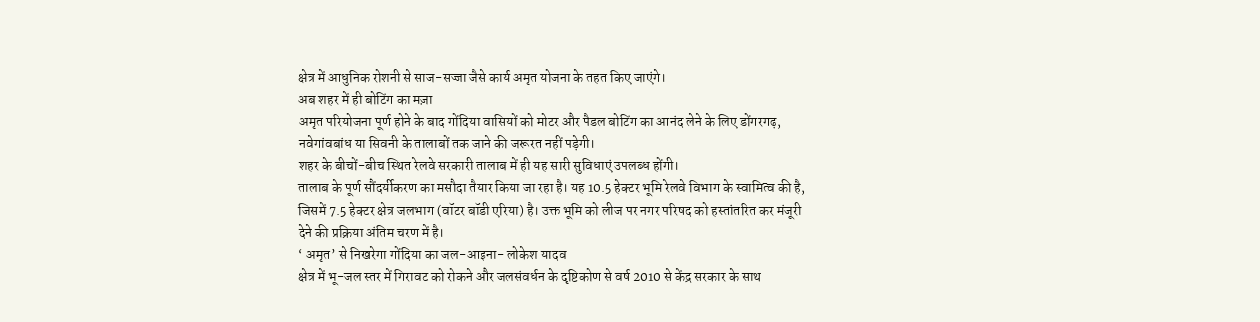क्षेत्र में आधुनिक रोशनी से साज-सज्जा जैसे कार्य अमृत योजना के तहत किए जाएंगे।
अब शहर में ही बोटिंग का मज़ा
अमृत परियोजना पूर्ण होने के बाद गोंदिया वासियों को मोटर और पैडल बोटिंग का आनंद लेने के लिए डोंगरगढ़, नवेगांवबांध या सिवनी के तालाबों तक जाने की जरूरत नहीं पड़ेगी।
शहर के बीचों-बीच स्थित रेलवे सरकारी तालाब में ही यह सारी सुविधाएं उपलब्ध होंगी।
तालाब के पूर्ण सौंदर्यीकरण का मसौदा तैयार किया जा रहा है। यह 10.5 हेक्टर भूमि रेलवे विभाग के स्वामित्व की है, जिसमें 7.5 हेक्टर क्षेत्र जलभाग (वॉटर बॉडी एरिया) है। उक्त भूमि को लीज पर नगर परिषद को हस्तांतरित कर मंजूरी देने की प्रक्रिया अंतिम चरण में है।
‘ अमृत’ से निखरेगा गोंदिया का जल-आइना- लोकेश यादव
क्षेत्र में भू-जल स्तर में गिरावट को रोकने और जलसंवर्धन के दृष्टिकोण से वर्ष 2010 से केंद्र सरकार के साथ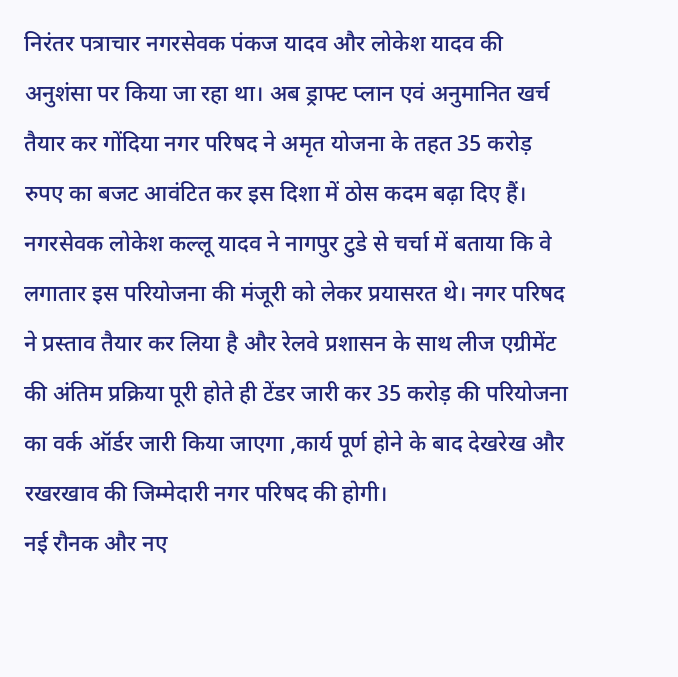निरंतर पत्राचार नगरसेवक पंकज यादव और लोकेश यादव की अनुशंसा पर किया जा रहा था। अब ड्राफ्ट प्लान एवं अनुमानित खर्च तैयार कर गोंदिया नगर परिषद ने अमृत योजना के तहत 35 करोड़ रुपए का बजट आवंटित कर इस दिशा में ठोस कदम बढ़ा दिए हैं।
नगरसेवक लोकेश कल्लू यादव ने नागपुर टुडे से चर्चा में बताया कि वे लगातार इस परियोजना की मंजूरी को लेकर प्रयासरत थे। नगर परिषद ने प्रस्ताव तैयार कर लिया है और रेलवे प्रशासन के साथ लीज एग्रीमेंट की अंतिम प्रक्रिया पूरी होते ही टेंडर जारी कर 35 करोड़ की परियोजना का वर्क ऑर्डर जारी किया जाएगा ,कार्य पूर्ण होने के बाद देखरेख और रखरखाव की जिम्मेदारी नगर परिषद की होगी।
नई रौनक और नए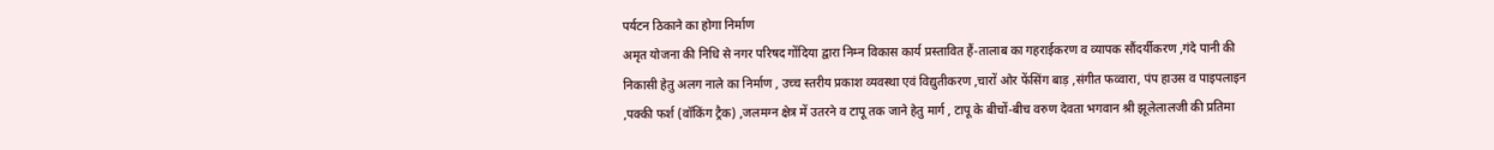पर्यटन ठिकाने का होगा निर्माण
अमृत योजना की निधि से नगर परिषद गोंदिया द्वारा निम्न विकास कार्य प्रस्तावित हैं-तालाब का गहराईकरण व व्यापक सौंदर्यीकरण ,गंदे पानी की निकासी हेतु अलग नाले का निर्माण , उच्च स्तरीय प्रकाश व्यवस्था एवं विद्युतीकरण ,चारों ओर फेंसिंग बाड़ ,संगीत फव्वारा, पंप हाउस व पाइपलाइन ,पक्की फर्श (वॉकिंग ट्रैक) ,जलमग्न क्षेत्र में उतरने व टापू तक जाने हेतु मार्ग , टापू के बीचों-बीच वरुण देवता भगवान श्री झूलेलालजी की प्रतिमा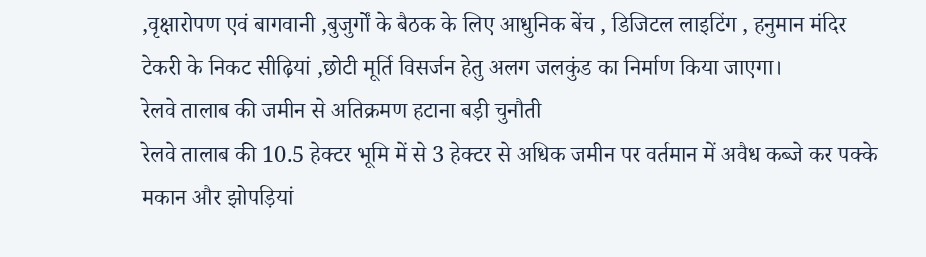,वृक्षारोपण एवं बागवानी ,बुजुर्गों के बैठक के लिए आधुनिक बेंच , डिजिटल लाइटिंग , हनुमान मंदिर टेकरी के निकट सीढ़ियां ,छोटी मूर्ति विसर्जन हेतु अलग जलकुंड का निर्माण किया जाएगा।
रेलवे तालाब की जमीन से अतिक्रमण हटाना बड़ी चुनौती
रेलवे तालाब की 10.5 हेक्टर भूमि में से 3 हेक्टर से अधिक जमीन पर वर्तमान में अवैध कब्जे कर पक्के मकान और झोपड़ियां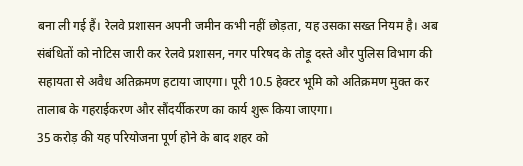बना ली गई हैं। रेलवे प्रशासन अपनी जमीन कभी नहीं छोड़ता, यह उसका सख्त नियम है। अब संबंधितों को नोटिस जारी कर रेलवे प्रशासन, नगर परिषद के तोड़ू दस्ते और पुलिस विभाग की सहायता से अवैध अतिक्रमण हटाया जाएगा। पूरी 10.5 हेक्टर भूमि को अतिक्रमण मुक्त कर तालाब के गहराईकरण और सौंदर्यीकरण का कार्य शुरू किया जाएगा।
35 करोड़ की यह परियोजना पूर्ण होने के बाद शहर को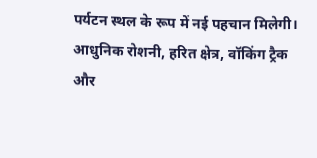पर्यटन स्थल के रूप में नई पहचान मिलेगी। आधुनिक रोशनी, हरित क्षेत्र, वॉकिंग ट्रैक और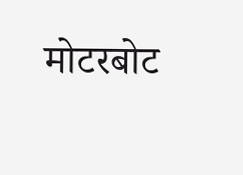मोटरबोट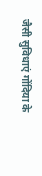जैसी सुविधाएं गोंदिया के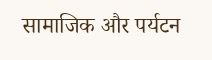सामाजिक और पर्यटन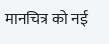मानचित्र को नई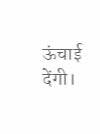ऊंचाई देंगी।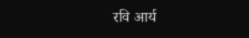रवि आर्य